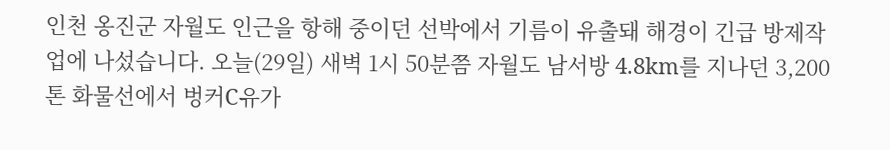인천 옹진군 자월도 인근을 항해 중이던 선박에서 기름이 유출돼 해경이 긴급 방제작업에 나섰습니다. 오늘(29일) 새벽 1시 50분쯤 자월도 남서방 4.8km를 지나던 3,200톤 화물선에서 벙커C유가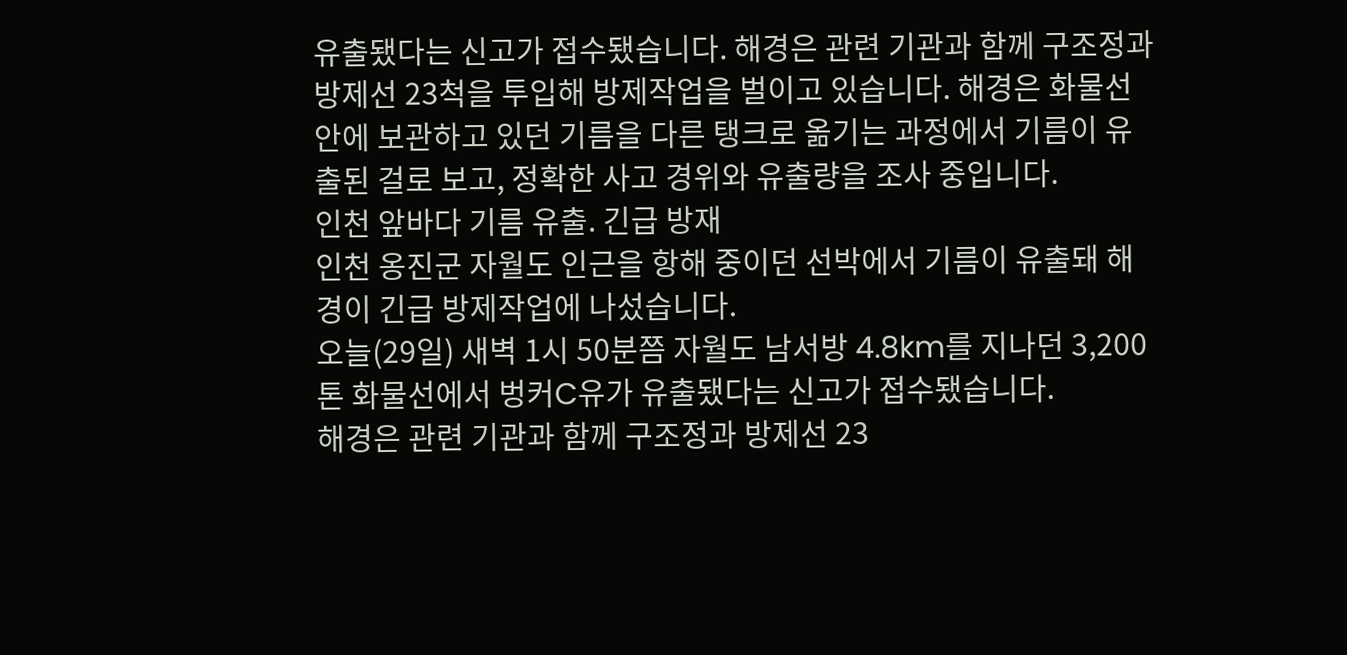유출됐다는 신고가 접수됐습니다. 해경은 관련 기관과 함께 구조정과 방제선 23척을 투입해 방제작업을 벌이고 있습니다. 해경은 화물선 안에 보관하고 있던 기름을 다른 탱크로 옮기는 과정에서 기름이 유출된 걸로 보고, 정확한 사고 경위와 유출량을 조사 중입니다.
인천 앞바다 기름 유출. 긴급 방재
인천 옹진군 자월도 인근을 항해 중이던 선박에서 기름이 유출돼 해경이 긴급 방제작업에 나섰습니다.
오늘(29일) 새벽 1시 50분쯤 자월도 남서방 4.8km를 지나던 3,200톤 화물선에서 벙커C유가 유출됐다는 신고가 접수됐습니다.
해경은 관련 기관과 함께 구조정과 방제선 23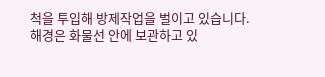척을 투입해 방제작업을 벌이고 있습니다.
해경은 화물선 안에 보관하고 있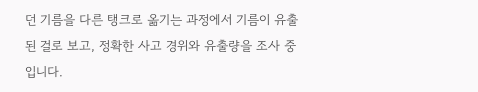던 기름을 다른 탱크로 옮기는 과정에서 기름이 유출된 걸로 보고, 정확한 사고 경위와 유출량을 조사 중입니다.